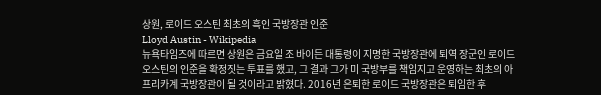상원, 로이드 오스틴 최초의 흑인 국방장관 인준
Lloyd Austin - Wikipedia
뉴욕타임즈에 따르면 상원은 금요일 조 바이든 대통령이 지명한 국방장관에 퇴역 장군인 로이드 오스틴의 인준을 확정짓는 투표를 했고, 그 결과 그가 미 국방부를 책임지고 운영하는 최초의 아프리카계 국방장관이 될 것이라고 밝혔다. 2016년 은퇴한 로이드 국방장관은 퇴임한 후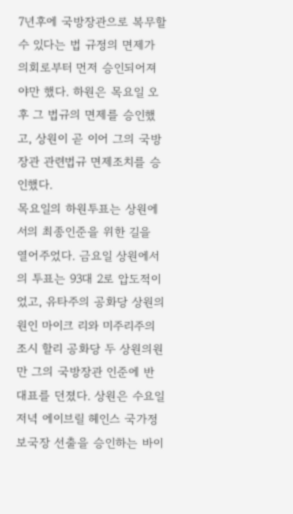7년후에 국방장관으로 복무할 수 있다는 법 규정의 면제가 의회로부터 먼저 승인되어져야만 했다. 하원은 목요일 오후 그 법규의 면제를 승인했고, 상원이 곧 이어 그의 국방장관 관련법규 면제조치를 승인했다.
목요일의 하원투표는 상원에서의 최종인준을 위한 길을 열어주었다. 금요일 상원에서의 투표는 93대 2로 압도적이었고, 유타주의 공화당 상원의원인 마이크 리와 미주리주의 조시 할리 공화당 두 상원의원만 그의 국방장관 인준에 반대표를 던졌다. 상원은 수요일 저녁 에이브릴 헤인스 국가정보국장 선출을 승인하는 바이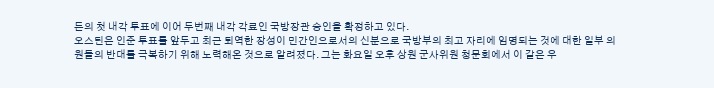든의 첫 내각 투표에 이어 두번째 내각 각료인 국방장관 승인을 확정하고 있다.
오스틴은 인준 투표를 앞두고 최근 퇴역한 장성이 민간인으로서의 신분으로 국방부의 최고 자리에 임명되는 것에 대한 일부 의원들의 반대를 극복하기 위해 노력해온 것으로 알려졌다. 그는 화요일 오후 상원 군사위원 청문회에서 이 같은 우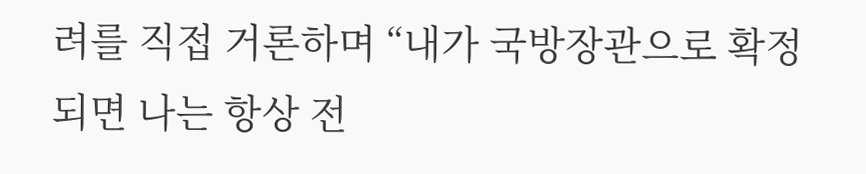려를 직접 거론하며 “내가 국방장관으로 확정되면 나는 항상 전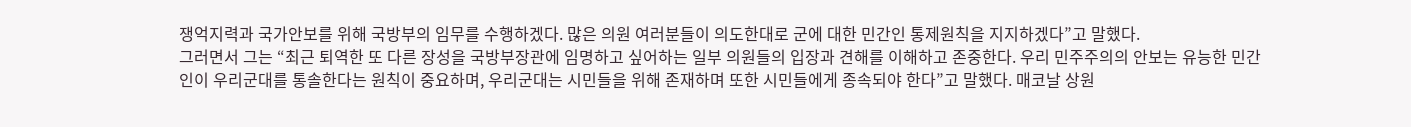쟁억지력과 국가안보를 위해 국방부의 임무를 수행하겠다. 많은 의원 여러분들이 의도한대로 군에 대한 민간인 통제원칙을 지지하겠다”고 말했다.
그러면서 그는 “최근 퇴역한 또 다른 장성을 국방부장관에 임명하고 싶어하는 일부 의원들의 입장과 견해를 이해하고 존중한다. 우리 민주주의의 안보는 유능한 민간인이 우리군대를 통솔한다는 원칙이 중요하며, 우리군대는 시민들을 위해 존재하며 또한 시민들에게 종속되야 한다”고 말했다. 매코날 상원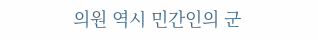의원 역시 민간인의 군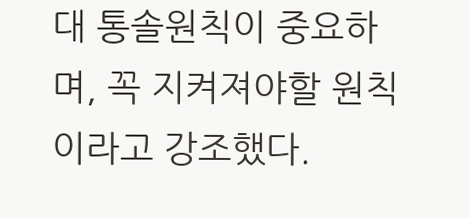대 통솔원칙이 중요하며, 꼭 지켜져야할 원칙이라고 강조했다.